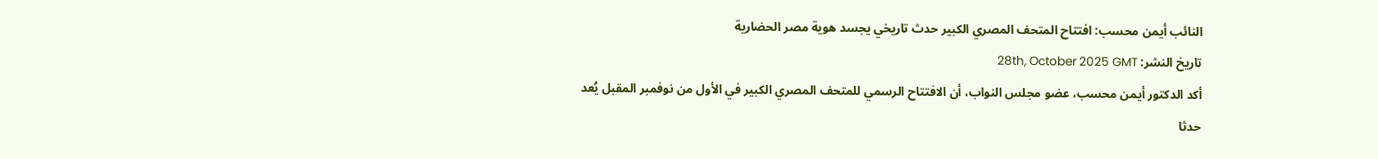النائب أيمن محسب: افتتاح المتحف المصري الكبير حدث تاريخي يجسد هوية مصر الحضارية
تاريخ النشر: 28th, October 2025 GMT
أكد الدكتور أيمن محسب، عضو مجلس النواب، أن الافتتاح الرسمي للمتحف المصري الكبير في الأول من نوفمبر المقبل يُعد حدثا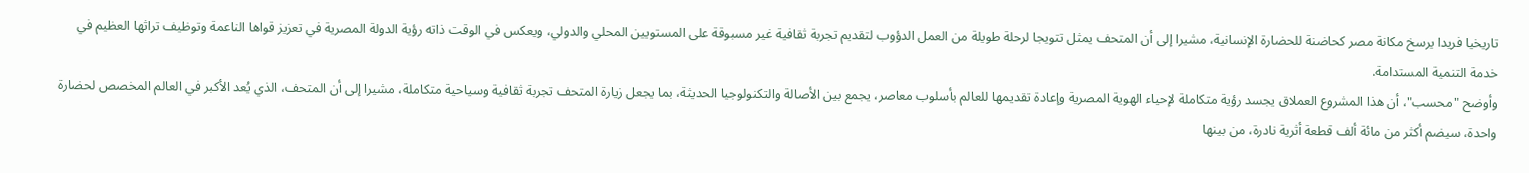تاريخيا فريدا يرسخ مكانة مصر كحاضنة للحضارة الإنسانية، مشيرا إلى أن المتحف يمثل تتويجا لرحلة طويلة من العمل الدؤوب لتقديم تجربة ثقافية غير مسبوقة على المستويين المحلي والدولي، ويعكس في الوقت ذاته رؤية الدولة المصرية في تعزيز قواها الناعمة وتوظيف تراثها العظيم في خدمة التنمية المستدامة.
وأوضح "محسب"، أن هذا المشروع العملاق يجسد رؤية متكاملة لإحياء الهوية المصرية وإعادة تقديمها للعالم بأسلوب معاصر، يجمع بين الأصالة والتكنولوجيا الحديثة، بما يجعل زيارة المتحف تجربة ثقافية وسياحية متكاملة، مشيرا إلى أن المتحف، الذي يُعد الأكبر في العالم المخصص لحضارة واحدة، سيضم أكثر من مائة ألف قطعة أثرية نادرة، من بينها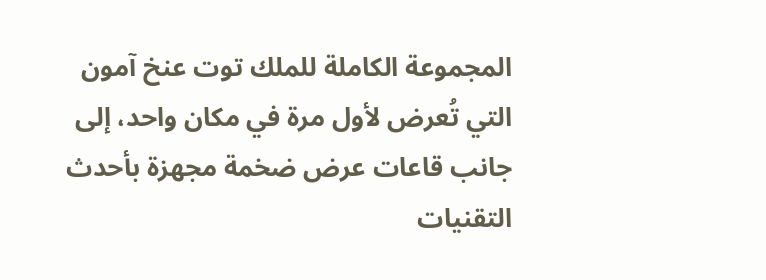المجموعة الكاملة للملك توت عنخ آمون التي تُعرض لأول مرة في مكان واحد، إلى جانب قاعات عرض ضخمة مجهزة بأحدث التقنيات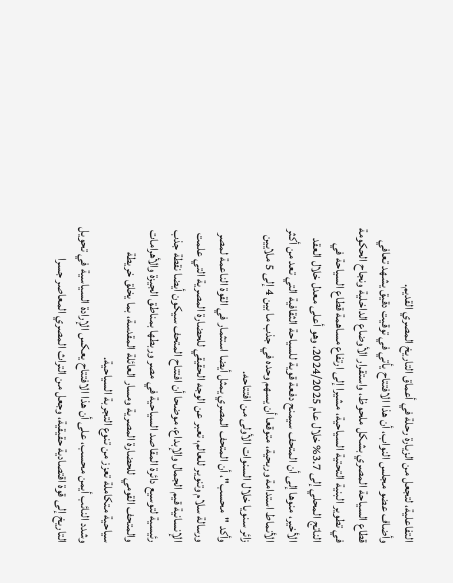التفاعلية، لتجعل من الزيارة رحلة في أعماق التاريخ المصري القديم.
وأضاف عضو مجلس النواب، أن هذا الافتتاح يأتي في توقيت دقيق يشهد تعافي قطاع السياحة المصري بشكل ملحوظ، واستقرار الأوضاع الداخلية ونجاح الحكومة في تطوير البنية التحتية السياحية، مشيرا إلى ارتفاع مساهمة قطاع السياحة في الناتج المحلي إلى 3.7% خلال عام 2024/2025، وهو أعلى معدل خلال العقد الأخير، منوها إلى أن المتحف سيمنح دفعة قوية للسياحة الثقافية التي تعد من أكثر الأنماط استدامة وربحية، متوقعا أن يسهم وحده في جذب ما بين 4 إلى 5 ملايين زائر سنويا خلال السنوات الأولى من افتتاحه.
وأكد "محسب"، أن المتحف المصري يمثل أيضا استثمار في القوة الناعمة لمصر ورسالة سلام وتنوير للعالم، تعبر عن الوجه الحقيقي للحضارة المصرية التي علمت الإنسانية قيم الجمال والإبداع، موضحا أن افتتاح المتحف سيكون أيضا نقطة جذب رئيسية لتوسيع دائرة المقاصد السياحية في مصر وربطها بمناطق الجيزة والأهرامات والمتحف القومي للحضارة المصرية ومسار العائلة المقدسة، بما يخلق خريطة سياحية متكاملة تعزز من تنوع التجربة السياحية.
وشدد النائب أيمن محسب، على أن هذا الافتتاح يعكس الإرادة السياسية في تحويل التاريخ إلى قوة اقتصادية حقيقية، وجعل من التراث المصري المعاصر جسرا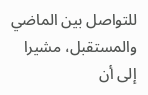للتواصل بين الماضي والمستقبل، مشيرا إلى أن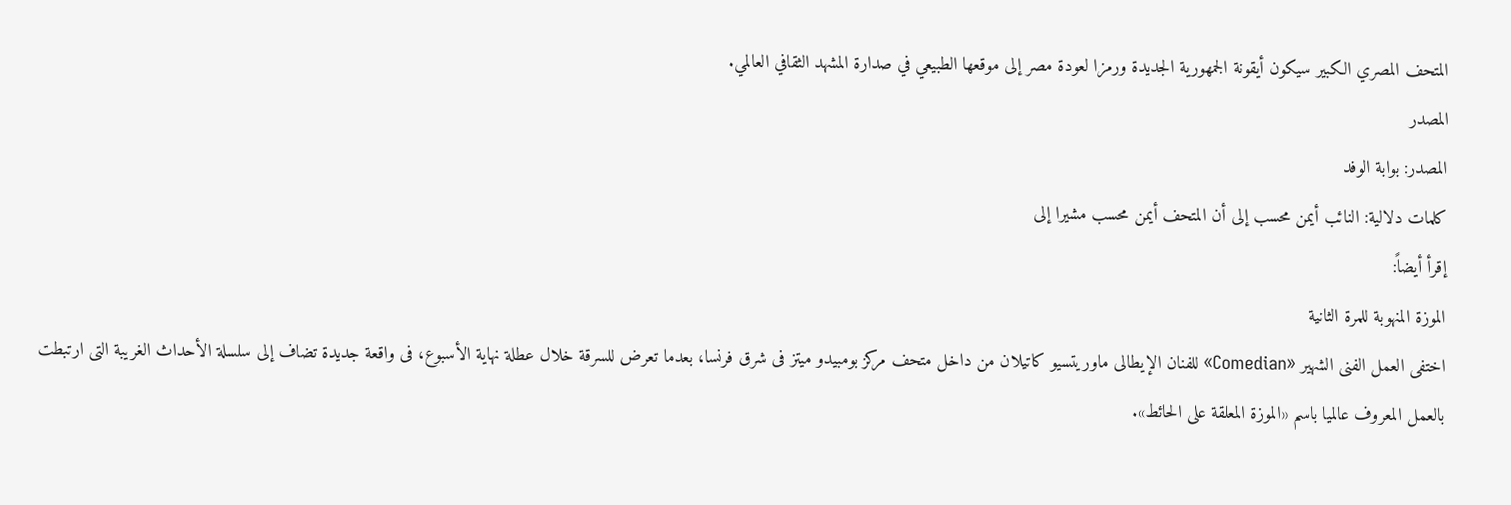المتحف المصري الكبير سيكون أيقونة الجمهورية الجديدة ورمزا لعودة مصر إلى موقعها الطبيعي في صدارة المشهد الثقافي العالمي.
المصدر
المصدر: بوابة الوفد
كلمات دلالية: النائب أيمن محسب إلى أن المتحف أیمن محسب مشیرا إلى
إقرأ أيضاً:
الموزة المنهوبة للمرة الثانية
اختفى العمل الفنى الشهير «Comedian» للفنان الإيطالى ماوريتسيو كاتيلان من داخل متحف مركز بومبيدو ميتز فى شرق فرنسا، بعدما تعرض للسرقة خلال عطلة نهاية الأسبوع، فى واقعة جديدة تضاف إلى سلسلة الأحداث الغريبة التى ارتبطت بالعمل المعروف عالميا باسم «الموزة المعلقة على الحائط».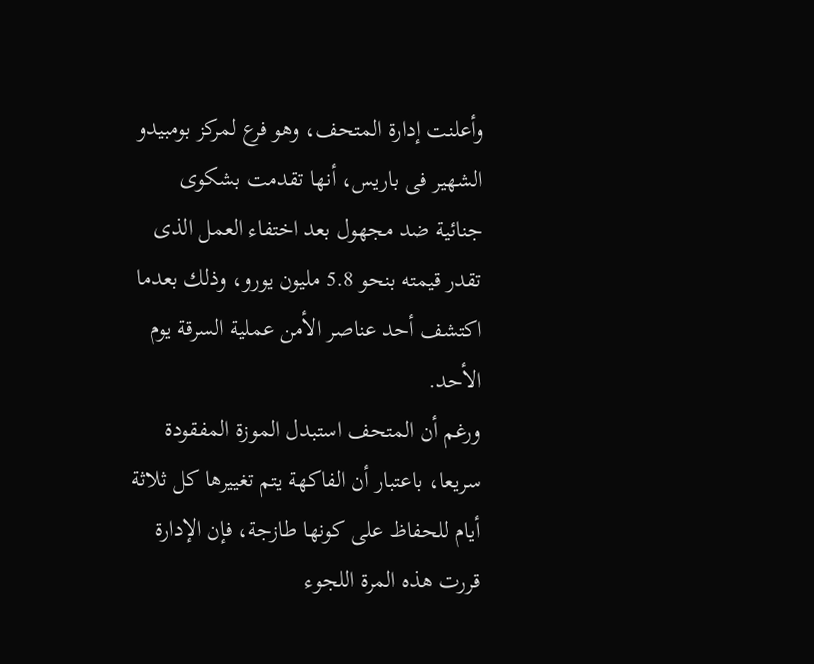وأعلنت إدارة المتحف، وهو فرع لمركز بومبيدو الشهير فى باريس، أنها تقدمت بشكوى جنائية ضد مجهول بعد اختفاء العمل الذى تقدر قيمته بنحو 5.8 مليون يورو، وذلك بعدما اكتشف أحد عناصر الأمن عملية السرقة يوم الأحد.
ورغم أن المتحف استبدل الموزة المفقودة سريعا، باعتبار أن الفاكهة يتم تغييرها كل ثلاثة أيام للحفاظ على كونها طازجة، فإن الإدارة قررت هذه المرة اللجوء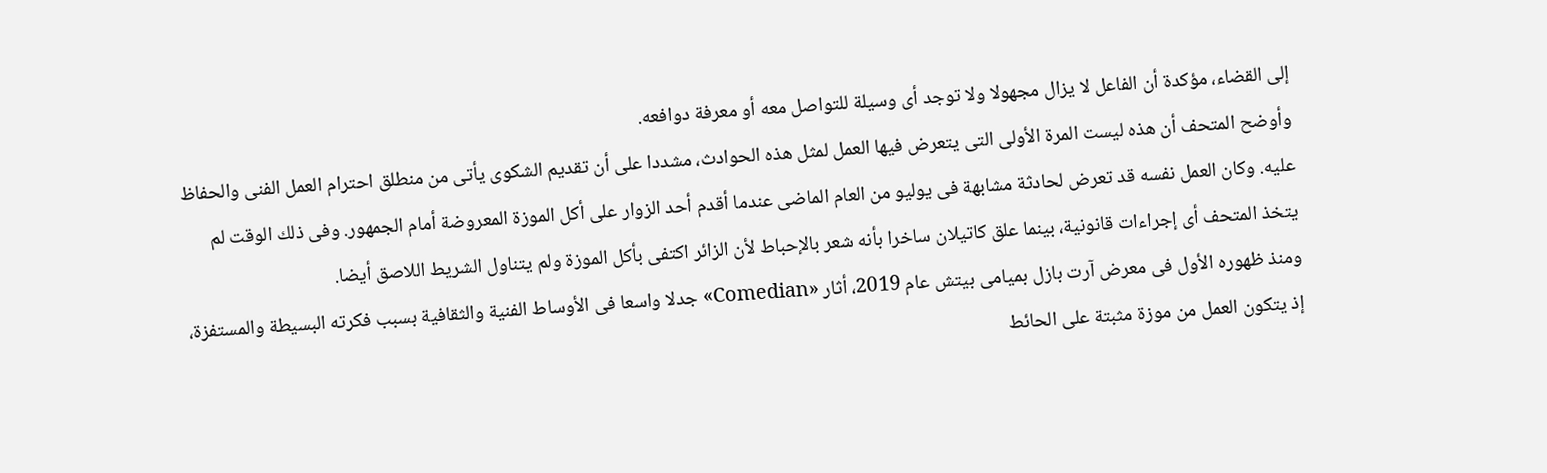إلى القضاء، مؤكدة أن الفاعل لا يزال مجهولا ولا توجد أى وسيلة للتواصل معه أو معرفة دوافعه.
وأوضح المتحف أن هذه ليست المرة الأولى التى يتعرض فيها العمل لمثل هذه الحوادث، مشددا على أن تقديم الشكوى يأتى من منطلق احترام العمل الفنى والحفاظ عليه. وكان العمل نفسه قد تعرض لحادثة مشابهة فى يوليو من العام الماضى عندما أقدم أحد الزوار على أكل الموزة المعروضة أمام الجمهور. وفى ذلك الوقت لم يتخذ المتحف أى إجراءات قانونية، بينما علق كاتيلان ساخرا بأنه شعر بالإحباط لأن الزائر اكتفى بأكل الموزة ولم يتناول الشريط اللاصق أيضا.
ومنذ ظهوره الأول فى معرض آرت بازل بميامى بيتش عام 2019، أثار «Comedian» جدلا واسعا فى الأوساط الفنية والثقافية بسبب فكرته البسيطة والمستفزة، إذ يتكون العمل من موزة مثبتة على الحائط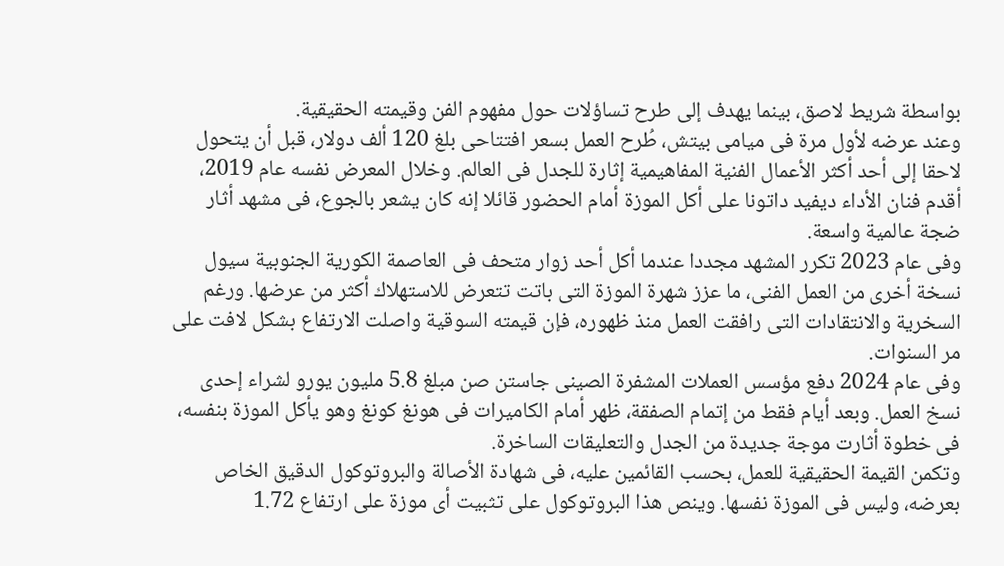بواسطة شريط لاصق، بينما يهدف إلى طرح تساؤلات حول مفهوم الفن وقيمته الحقيقية.
وعند عرضه لأول مرة فى ميامى بيتش، طُرح العمل بسعر افتتاحى بلغ 120 ألف دولار، قبل أن يتحول لاحقا إلى أحد أكثر الأعمال الفنية المفاهيمية إثارة للجدل فى العالم. وخلال المعرض نفسه عام 2019، أقدم فنان الأداء ديفيد داتونا على أكل الموزة أمام الحضور قائلا إنه كان يشعر بالجوع، فى مشهد أثار ضجة عالمية واسعة.
وفى عام 2023 تكرر المشهد مجددا عندما أكل أحد زوار متحف فى العاصمة الكورية الجنوبية سيول نسخة أخرى من العمل الفنى، ما عزز شهرة الموزة التى باتت تتعرض للاستهلاك أكثر من عرضها. ورغم السخرية والانتقادات التى رافقت العمل منذ ظهوره، فإن قيمته السوقية واصلت الارتفاع بشكل لافت على مر السنوات.
وفى عام 2024 دفع مؤسس العملات المشفرة الصينى جاستن صن مبلغ 5.8 مليون يورو لشراء إحدى نسخ العمل. وبعد أيام فقط من إتمام الصفقة، ظهر أمام الكاميرات فى هونغ كونغ وهو يأكل الموزة بنفسه، فى خطوة أثارت موجة جديدة من الجدل والتعليقات الساخرة.
وتكمن القيمة الحقيقية للعمل، بحسب القائمين عليه، فى شهادة الأصالة والبروتوكول الدقيق الخاص بعرضه، وليس فى الموزة نفسها. وينص هذا البروتوكول على تثبيت أى موزة على ارتفاع 1.72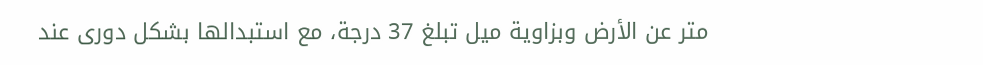متر عن الأرض وبزاوية ميل تبلغ 37 درجة، مع استبدالها بشكل دورى عند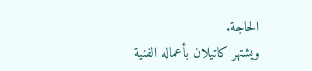الحاجة.
ويشتهر كاتيلان بأعماله الفنية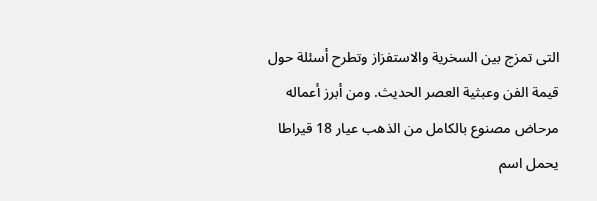التى تمزج بين السخرية والاستفزاز وتطرح أسئلة حول قيمة الفن وعبثية العصر الحديث. ومن أبرز أعماله مرحاض مصنوع بالكامل من الذهب عيار 18 قيراطا يحمل اسم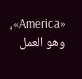«America»، وهو العمل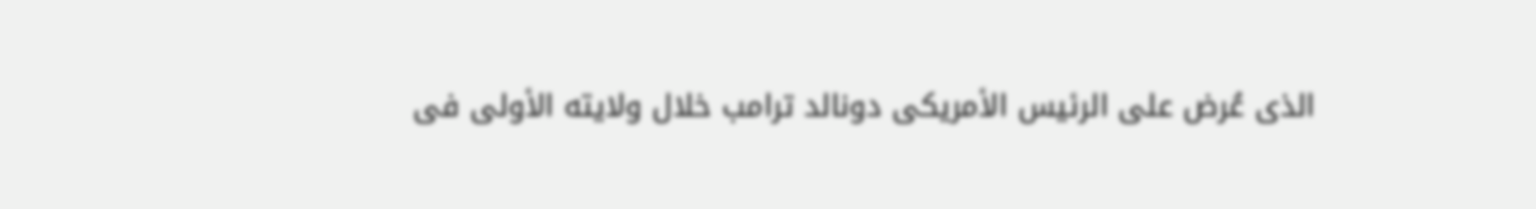الذى عُرض على الرئيس الأمريكى دونالد ترامب خلال ولايته الأولى فى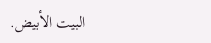البيت الأبيض.